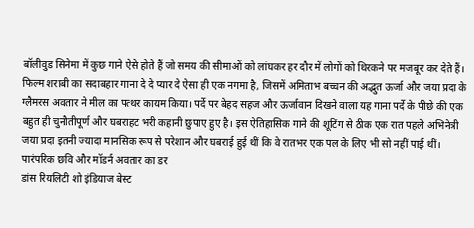बॉलीवुड सिनेमा में कुछ गाने ऐसे होते हैं जो समय की सीमाओं को लांघकर हर दौर में लोगों को थिरकने पर मजबूर कर देते हैं। फिल्म शराबी का सदाबहार गाना दे दे प्यार दे ऐसा ही एक नगमा है, जिसमें अमिताभ बच्चन की अद्भुत ऊर्जा और जया प्रदा के ग्लैमरस अवतार ने मील का पत्थर कायम किया। पर्दे पर बेहद सहज और ऊर्जावान दिखने वाला यह गाना पर्दे के पीछे की एक बहुत ही चुनौतीपूर्ण और घबराहट भरी कहानी छुपाए हुए है। इस ऐतिहासिक गाने की शूटिंग से ठीक एक रात पहले अभिनेत्री जया प्रदा इतनी ज्यादा मानसिक रूप से परेशान और घबराई हुई थीं कि वे रातभर एक पल के लिए भी सो नहीं पाई थीं।
पारंपरिक छवि और मॉडर्न अवतार का डर
डांस रियलिटी शो इंडियाज बेस्ट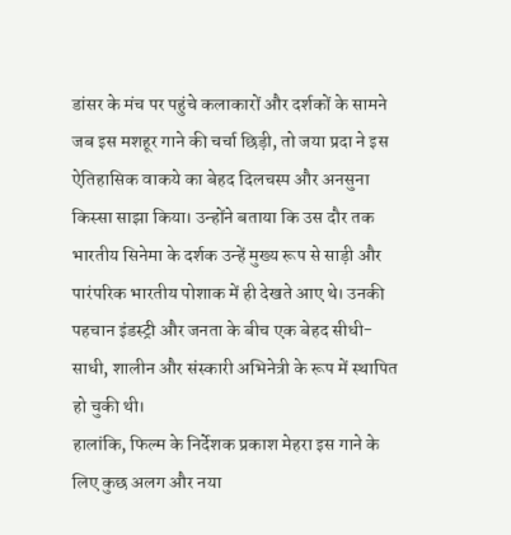डांसर के मंच पर पहुंचे कलाकारों और दर्शकों के सामने जब इस मशहूर गाने की चर्चा छिड़ी, तो जया प्रदा ने इस ऐतिहासिक वाकये का बेहद दिलचस्प और अनसुना किस्सा साझा किया। उन्होंने बताया कि उस दौर तक भारतीय सिनेमा के दर्शक उन्हें मुख्य रूप से साड़ी और पारंपरिक भारतीय पोशाक में ही देखते आए थे। उनकी पहचान इंडस्ट्री और जनता के बीच एक बेहद सीधी-साधी, शालीन और संस्कारी अभिनेत्री के रूप में स्थापित हो चुकी थी।
हालांकि, फिल्म के निर्देशक प्रकाश मेहरा इस गाने के लिए कुछ अलग और नया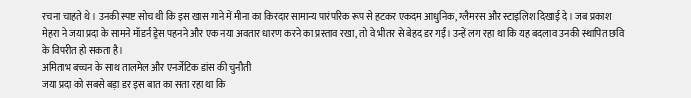रचना चाहते थे। उनकी स्पष्ट सोच थी कि इस खास गाने में मीना का किरदार सामान्य पारंपरिक रूप से हटकर एकदम आधुनिक, ग्लैमरस और स्टाइलिश दिखाई दे। जब प्रकाश मेहरा ने जया प्रदा के सामने मॉडर्न ड्रेस पहनने और एक नया अवतार धारण करने का प्रस्ताव रखा, तो वे भीतर से बेहद डर गईं। उन्हें लग रहा था कि यह बदलाव उनकी स्थापित छवि के विपरीत हो सकता है।
अमिताभ बच्चन के साथ तालमेल और एनर्जेटिक डांस की चुनौती
जया प्रदा को सबसे बड़ा डर इस बात का सता रहा था कि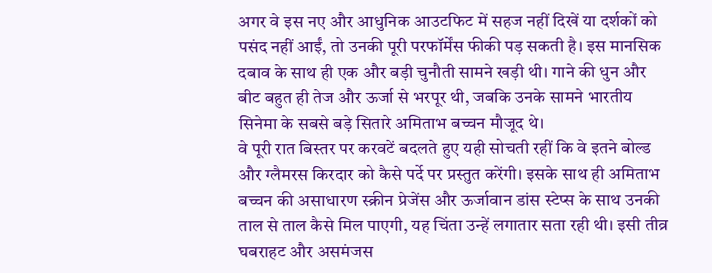अगर वे इस नए और आधुनिक आउटफिट में सहज नहीं दिखें या दर्शकों को पसंद नहीं आईं, तो उनकी पूरी परफॉर्मेंस फीकी पड़ सकती है। इस मानसिक दबाव के साथ ही एक और बड़ी चुनौती सामने खड़ी थी। गाने की धुन और बीट बहुत ही तेज और ऊर्जा से भरपूर थी, जबकि उनके सामने भारतीय सिनेमा के सबसे बड़े सितारे अमिताभ बच्चन मौजूद थे।
वे पूरी रात बिस्तर पर करवटें बदलते हुए यही सोचती रहीं कि वे इतने बोल्ड और ग्लैमरस किरदार को कैसे पर्दे पर प्रस्तुत करेंगी। इसके साथ ही अमिताभ बच्चन की असाधारण स्क्रीन प्रेजेंस और ऊर्जावान डांस स्टेप्स के साथ उनकी ताल से ताल कैसे मिल पाएगी, यह चिंता उन्हें लगातार सता रही थी। इसी तीव्र घबराहट और असमंजस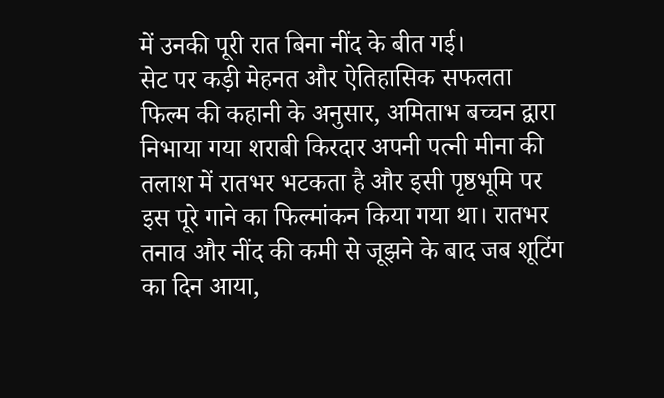में उनकी पूरी रात बिना नींद के बीत गई।
सेट पर कड़ी मेहनत और ऐतिहासिक सफलता
फिल्म की कहानी के अनुसार, अमिताभ बच्चन द्वारा निभाया गया शराबी किरदार अपनी पत्नी मीना की तलाश में रातभर भटकता है और इसी पृष्ठभूमि पर इस पूरे गाने का फिल्मांकन किया गया था। रातभर तनाव और नींद की कमी से जूझने के बाद जब शूटिंग का दिन आया,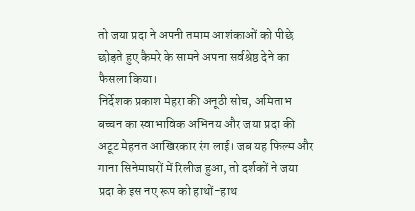तो जया प्रदा ने अपनी तमाम आशंकाओं को पीछे छोड़ते हुए कैमरे के सामने अपना सर्वश्रेष्ठ देने का फैसला किया।
निर्देशक प्रकाश मेहरा की अनूठी सोच, अमिताभ बच्चन का स्वाभाविक अभिनय और जया प्रदा की अटूट मेहनत आखिरकार रंग लाई। जब यह फिल्म और गाना सिनेमाघरों में रिलीज हुआ, तो दर्शकों ने जया प्रदा के इस नए रूप को हाथों-हाथ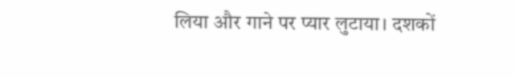लिया और गाने पर प्यार लुटाया। दशकों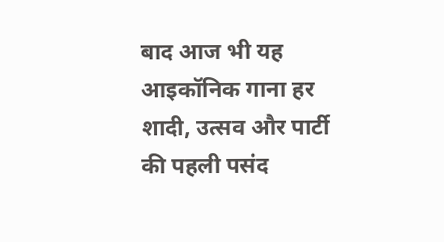बाद आज भी यह आइकॉनिक गाना हर शादी, उत्सव और पार्टी की पहली पसंद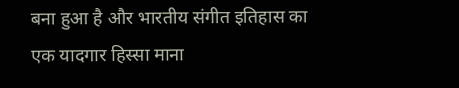बना हुआ है और भारतीय संगीत इतिहास का एक यादगार हिस्सा माना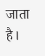जाता है।